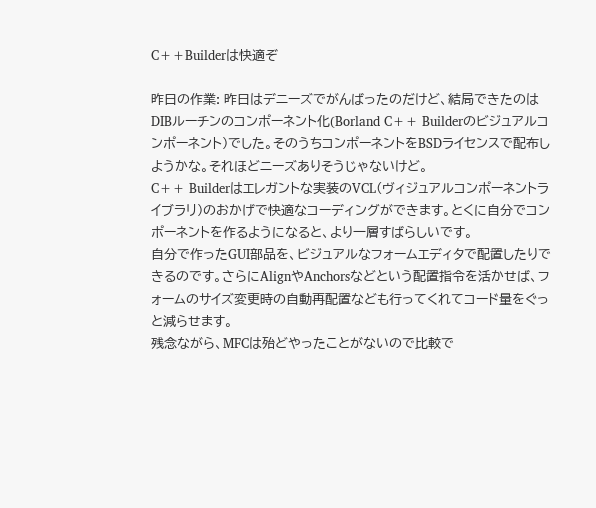C++Builderは快適ぞ

昨日の作業: 昨日はデニーズでがんばったのだけど、結局できたのはDIBルーチンのコンポーネント化(Borland C++ Builderのビジュアルコンポーネント)でした。そのうちコンポーネントをBSDライセンスで配布しようかな。それほどニーズありそうじゃないけど。
C++ Builderはエレガントな実装のVCL(ヴィジュアルコンポーネントライブラリ)のおかげで快適なコーディングができます。とくに自分でコンポーネントを作るようになると、より一層すばらしいです。
自分で作ったGUI部品を、ビジュアルなフォームエディタで配置したりできるのです。さらにAlignやAnchorsなどという配置指令を活かせば、フォームのサイズ変更時の自動再配置なども行ってくれてコード量をぐっと減らせます。
残念ながら、MFCは殆どやったことがないので比較で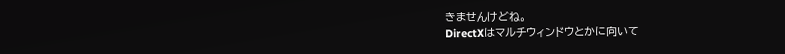きませんけどね。
DirectXはマルチウィンドウとかに向いて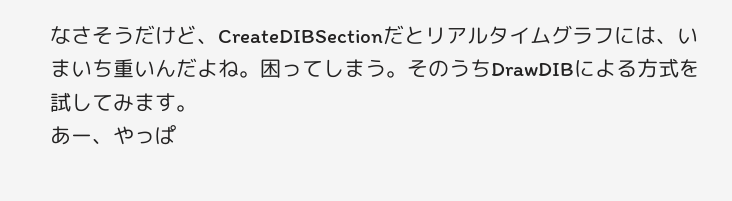なさそうだけど、CreateDIBSectionだとリアルタイムグラフには、いまいち重いんだよね。困ってしまう。そのうちDrawDIBによる方式を試してみます。
あー、やっぱ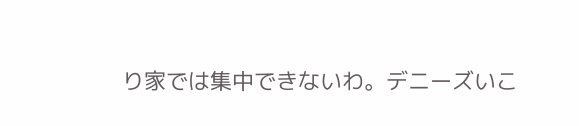り家では集中できないわ。デニーズいこ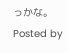っかな。
Posted by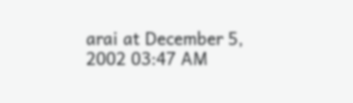arai at December 5, 2002 03:47 AM